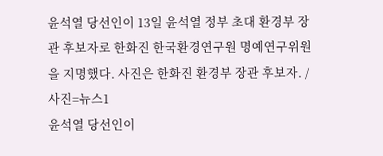윤석열 당선인이 13일 윤석열 정부 초대 환경부 장관 후보자로 한화진 한국환경연구원 명예연구위원을 지명했다. 사진은 한화진 환경부 장관 후보자. /사진=뉴스1
윤석열 당선인이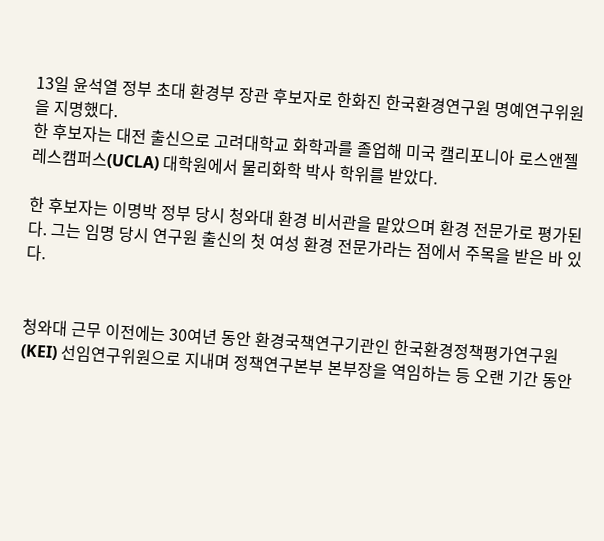13일 윤석열 정부 초대 환경부 장관 후보자로 한화진 한국환경연구원 명예연구위원을 지명했다.
한 후보자는 대전 출신으로 고려대학교 화학과를 졸업해 미국 캘리포니아 로스앤젤레스캠퍼스(UCLA) 대학원에서 물리화학 박사 학위를 받았다.

한 후보자는 이명박 정부 당시 청와대 환경 비서관을 맡았으며 환경 전문가로 평가된다. 그는 임명 당시 연구원 출신의 첫 여성 환경 전문가라는 점에서 주목을 받은 바 있다.


청와대 근무 이전에는 30여년 동안 환경국책연구기관인 한국환경정책평가연구원(KEI) 선임연구위원으로 지내며 정책연구본부 본부장을 역임하는 등 오랜 기간 동안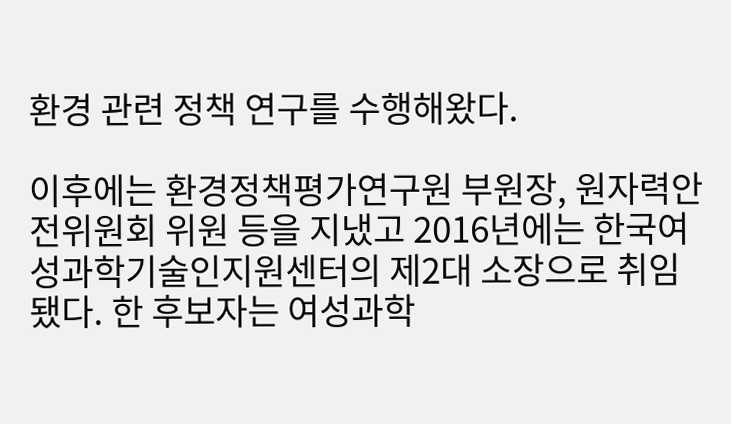환경 관련 정책 연구를 수행해왔다.

이후에는 환경정책평가연구원 부원장, 원자력안전위원회 위원 등을 지냈고 2016년에는 한국여성과학기술인지원센터의 제2대 소장으로 취임됐다. 한 후보자는 여성과학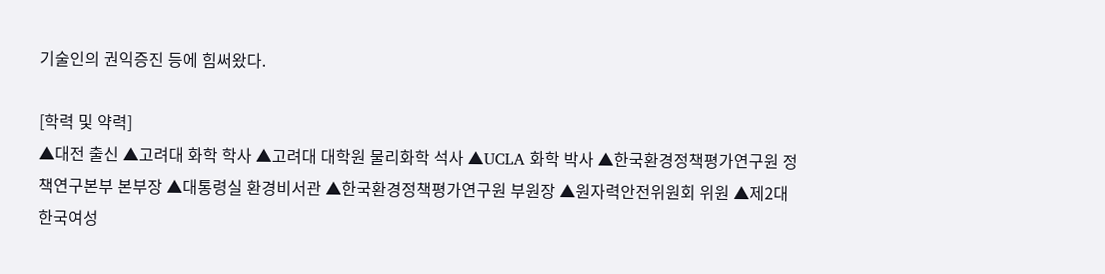기술인의 권익증진 등에 힘써왔다.

[학력 및 약력]
▲대전 출신 ▲고려대 화학 학사 ▲고려대 대학원 물리화학 석사 ▲UCLA 화학 박사 ▲한국환경정책평가연구원 정책연구본부 본부장 ▲대통령실 환경비서관 ▲한국환경정책평가연구원 부원장 ▲원자력안전위원회 위원 ▲제2대 한국여성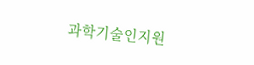과학기술인지원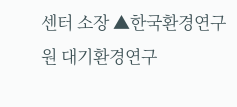센터 소장 ▲한국환경연구원 대기환경연구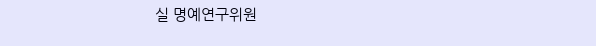실 명예연구위원